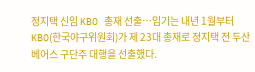정지택 신임 KBO 총재 선출…임기는 내년 1월부터
KBO(한국야구위원회)가 제 23대 총재로 정지택 전 두산베어스 구단주 대행을 선출했다.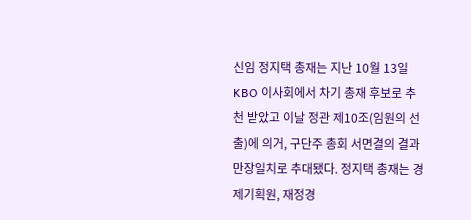신임 정지택 총재는 지난 10월 13일 KBO 이사회에서 차기 총재 후보로 추천 받았고 이날 정관 제10조(임원의 선출)에 의거, 구단주 총회 서면결의 결과 만장일치로 추대됐다. 정지택 총재는 경제기획원, 재정경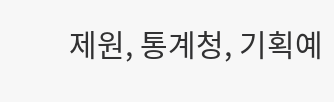제원, 통계청, 기획예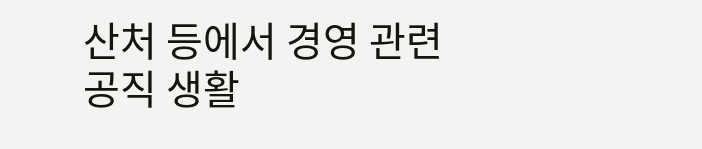산처 등에서 경영 관련 공직 생활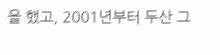을 했고, 2001년부터 두산 그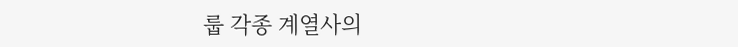룹 각종 계열사의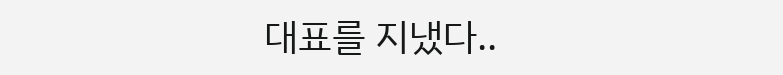대표를 지냈다..